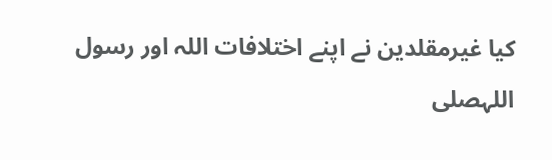کیا غیرمقلدین نے اپنے اختلافات اللہ اور رسول اللہصلى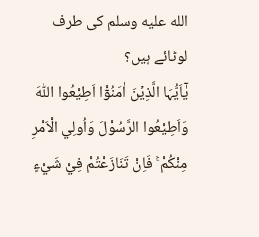الله عليه وسلم کی طرف لوٹائے ہیں؟
یٰۤاَیُّہَا الَّذِیۡنَ اٰمَنُوْٓا اَطِيْعُوا اللّٰهَ وَاَطِيْعُوا الرَّسُوْلَ وَاُولِي الْاَمْرِ مِنْكُمْ ۚ فَاِنْ تَنَازَعْتُمْ فِيْ شَيْءٍ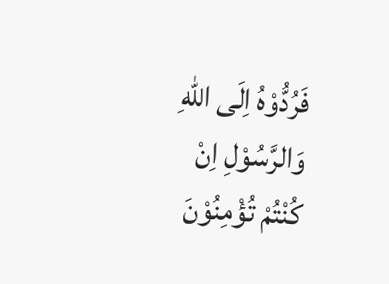فَرُدُّوْهُ اِلَى اللّٰهِ وَالرَّسُوْلِ اِنْ كُنْتُمْ تُؤْمِنُوْنَ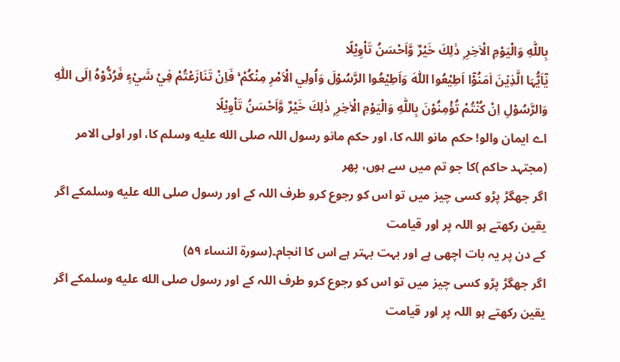بِاللّٰهِ وَالْيَوْمِ الْاٰخِرِ ۭ ذٰلِكَ خَيْرٌ وَّاَحْسَنُ تَاْوِيْلًا
یٰۤاَیُّہَا الَّذِیۡنَ اٰمَنُوْٓا اَطِيْعُوا اللّٰهَ وَاَطِيْعُوا الرَّسُوْلَ وَاُولِي الْاَمْرِ مِنْكُمْ ۚ فَاِنْ تَنَازَعْتُمْ فِيْ شَيْءٍ فَرُدُّوْهُ اِلَى اللّٰهِ وَالرَّسُوْلِ اِنْ كُنْتُمْ تُؤْمِنُوْنَ بِاللّٰهِ وَالْيَوْمِ الْاٰخِرِ ۭ ذٰلِكَ خَيْرٌ وَّاَحْسَنُ تَاْوِيْلًا
اے ایمان والو! حکم مانو اللہ کا، اور حکم مانو رسول اللہ صلى الله عليه وسلم کا، اور اولی الامر (مجتہد حاکم )کا جو تم میں سے ہوں، پھر
اگر جھگڑ پڑو کسی چیز میں تو اس کو رجوع کرو طرف اللہ کے اور رسول صلى الله عليه وسلمکے اگر یقین رکھتے ہو اللہ پر اور قیامت
کے دن پر یہ بات اچھی ہے اور بہت بہتر ہے اس کا انجام۔(سورۃ النساء ۵۹)
اگر جھگڑ پڑو کسی چیز میں تو اس کو رجوع کرو طرف اللہ کے اور رسول صلى الله عليه وسلمکے اگر یقین رکھتے ہو اللہ پر اور قیامت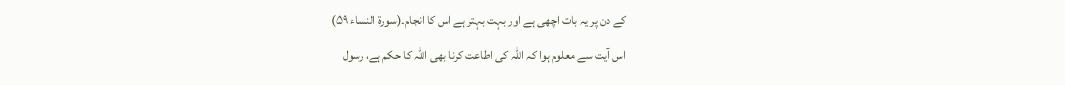کے دن پر یہ بات اچھی ہے اور بہت بہتر ہے اس کا انجام۔(سورۃ النساء ۵۹)
اس آیت سے معلوم ہوا کہ اللہ کی اطاعت کرنا بھی اللہ کا حکم ہے، رسول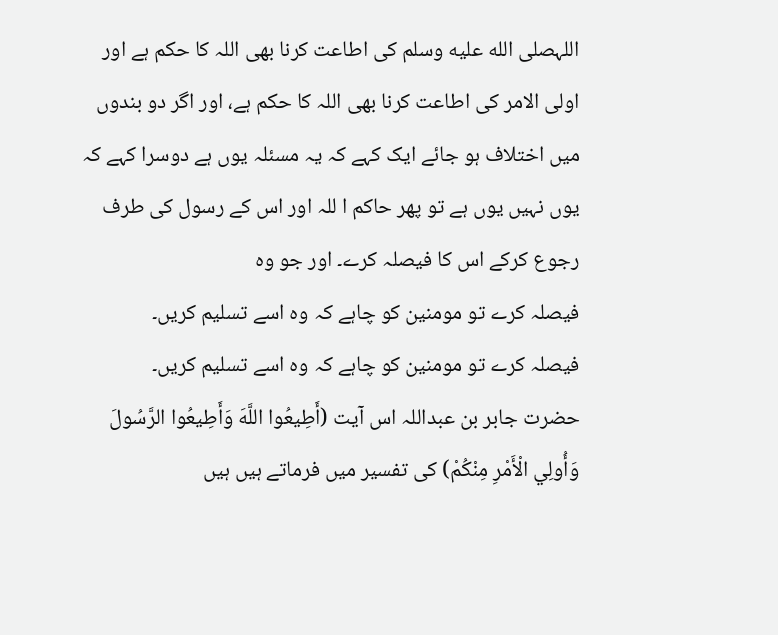اللہصلى الله عليه وسلم کی اطاعت کرنا بھی اللہ کا حکم ہے اور اولی الامر کی اطاعت کرنا بھی اللہ کا حکم ہے، اور اگر دو بندوں میں اختلاف ہو جائے ایک کہے کہ یہ مسئلہ یوں ہے دوسرا کہے کہ یوں نہیں یوں ہے تو پھر حاکم ا للہ اور اس کے رسول کی طرف رجوع کرکے اس کا فیصلہ کرے۔ اور جو وہ
فیصلہ کرے تو مومنین کو چاہے کہ وہ اسے تسلیم کریں۔
فیصلہ کرے تو مومنین کو چاہے کہ وہ اسے تسلیم کریں۔
حضرت جابر بن عبداللہ اس آیت (أَطِيعُوا اللَّهَ وَأَطِيعُوا الرَّسُولَ وَأُولِي الْأَمْرِ مِنْكُمْ) کی تفسیر میں فرماتے ہیں ہیں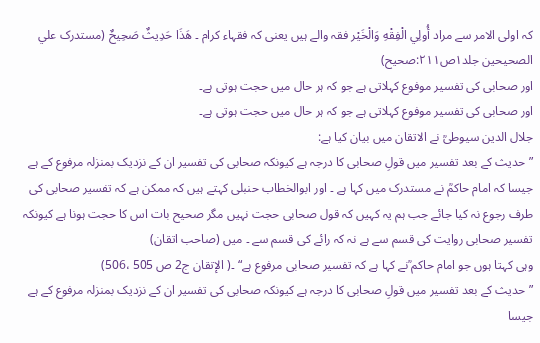کہ اولی الامر سے مراد أُولِي الْفِقْهِ وَالْخَيْر فقہ والے ہیں یعنی کہ فقہاء کرام ۔ هَذَا حَدِيثٌ صَحِيحٌ (مستدرک علي الصحیحین جلد۱ص۲۱۱:صحیح)
اور صحابی کی تفسیر موفوع کہلاتی ہے جو کہ ہر حال میں حجت ہوتی ہے۔
اور صحابی کی تفسیر موفوع کہلاتی ہے جو کہ ہر حال میں حجت ہوتی ہے۔
جلال الدین سیوطیؒ نے الاتقان میں بیان کیا ہے:
”حدیث کے بعد تفسیر میں قولِ صحابی کا درجہ ہے کیونکہ صحابی کی تفسیر ان کے نزدیک بمنزلہ مرفوع کے ہے جیسا کہ امام حاکمؒ نے مستدرک میں کہا ہے ۔ اور ابوالخطاب حنبلی کہتے ہیں کہ ممکن ہے کہ تفسیر صحابی کی طرف رجوع نہ کیا جائے جب ہم یہ کہیں کہ قول صحابی حجت نہیں مگر صحیح بات اس کا حجت ہونا ہے کیونکہ تفسیر صحابی روایت کی قسم سے ہے نہ کہ رائے کی قسم سے ۔ میں (صاحب اتقان)
وہی کہتا ہوں جو امام حاکم ؒنے کہا ہے کہ تفسیر صحابی مرفوع ہے“ ۔( الإتقان ج2 ص 505 ،506)
”حدیث کے بعد تفسیر میں قولِ صحابی کا درجہ ہے کیونکہ صحابی کی تفسیر ان کے نزدیک بمنزلہ مرفوع کے ہے جیسا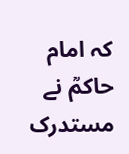کہ امام حاکمؒ نے مستدرک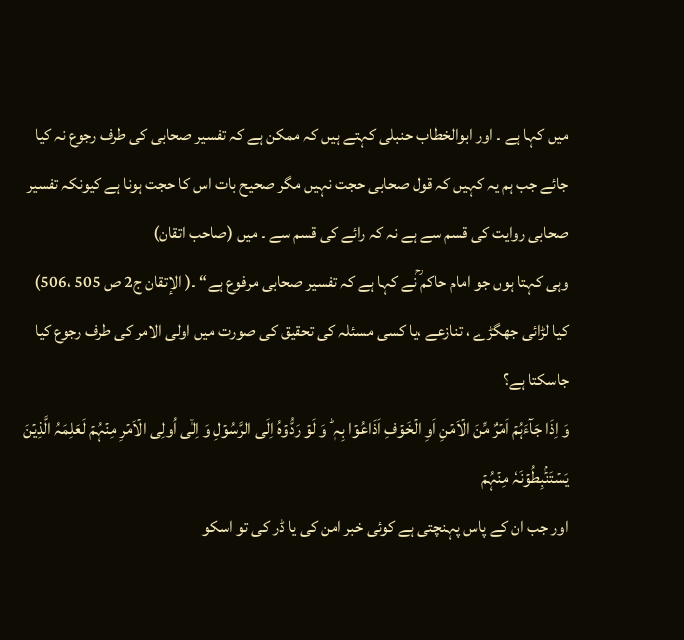میں کہا ہے ۔ اور ابوالخطاب حنبلی کہتے ہیں کہ ممکن ہے کہ تفسیر صحابی کی طرف رجوع نہ کیا جائے جب ہم یہ کہیں کہ قول صحابی حجت نہیں مگر صحیح بات اس کا حجت ہونا ہے کیونکہ تفسیر صحابی روایت کی قسم سے ہے نہ کہ رائے کی قسم سے ۔ میں (صاحب اتقان)
وہی کہتا ہوں جو امام حاکم ؒنے کہا ہے کہ تفسیر صحابی مرفوع ہے“ ۔( الإتقان ج2 ص 505 ،506)
کیا لڑائی جھگڑے ، تنازعے ،یا کسی مسئلہ کی تحقیق کی صورت میں اولی الامر کی طرف رجوع کیا جاسکتا ہے؟
وَ اِذَا جَآءَہُمۡ اَمۡرٌ مِّنَ الۡاَمۡنِ اَوِ الۡخَوۡفِ اَذَاعُوۡا بِہٖ ؕ وَ لَوۡ رَدُّوۡہُ اِلَی الرَّسُوۡلِ وَ اِلٰۤی اُولِی الۡاَمۡرِ مِنۡہُمۡ لَعَلِمَہُ الَّذِیۡنَ یَسۡتَنۡۢبِطُوۡنَہٗ مِنۡہُمۡ
اور جب ان کے پاس پہنچتی ہے کوئی خبر امن کی یا ڈر کی تو اسکو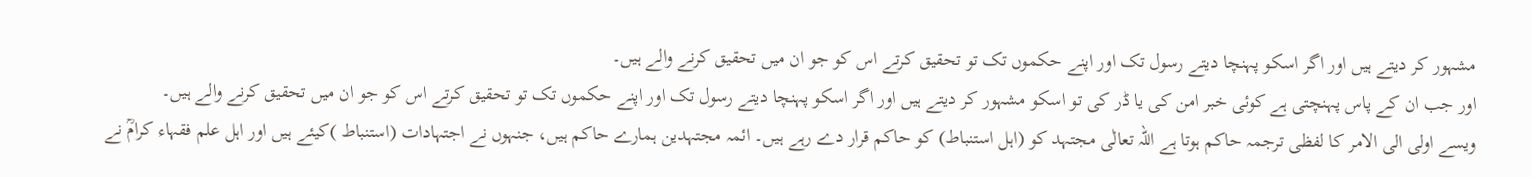مشہور کر دیتے ہیں اور اگر اسکو پہنچا دیتے رسول تک اور اپنے حکموں تک تو تحقیق کرتے اس کو جو ان میں تحقیق کرنے والے ہیں۔
اور جب ان کے پاس پہنچتی ہے کوئی خبر امن کی یا ڈر کی تو اسکو مشہور کر دیتے ہیں اور اگر اسکو پہنچا دیتے رسول تک اور اپنے حکموں تک تو تحقیق کرتے اس کو جو ان میں تحقیق کرنے والے ہیں۔
ویسے اولی الی الامر کا لفظی ترجمہ حاکم ہوتا ہے اللہ تعالٰی مجتہد کو (اہل استنباط) کو حاکم قرار دے رہے ہیں۔ ائمہ مجتہدین ہمارے حاکم ہیں، جنہوں نے اجتہادات (استنباط )کیئے ہیں اور اہل علم فقہاء کرامؒ نے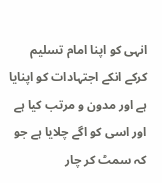انہی کو اپنا امام تسلیم کرکے انکے اجتہادات کو اپنایا ہے اور مدون و مرتب کیا ہے اور اسی کو اگے چلایا ہے جو کہ سمٹ کر چار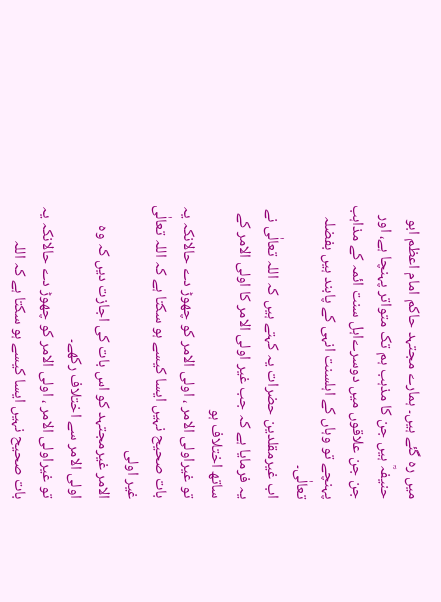میں رہ گئے ہیں۔ ہمارے مجتہد حاکم امام اعظم ابو حنیفہؒ ہیں جن کا مذہب ہم تک متواتر پہنچا ہے، اور جن جن علاقوں میں دوسرےاہل سنت ائمہ کے مذاہب پہنچے تو وہاں کے اہلسنت انہی کے پابند ہیں بفضلہ تعالٰی۔
اب غیرمقلدین حضرات یہ کہتے ہیں کہ اللہ تعالٰی نے یہ فرمایا ہے کہ جب غیر اولی الامر کا اولی الامر کے ساتھ اختلاف ہو
تو غیراولی الامر ، اولی الامر کو چھوڑ دے حالانکہ یہ بات صحیح نہیں ایسا کیسے ہو سکتا ہے کہ اللہ تعالٰی غیر اولی
الامر غیرمجتہد کو اس بات کی اجازت دیں کہ وہ اولی الامر سے اختلاف رکھے۔
تو غیراولی الامر ، اولی الامر کو چھوڑ دے حالانکہ یہ بات صحیح نہیں ایسا کیسے ہو سکتا ہے کہ اللہ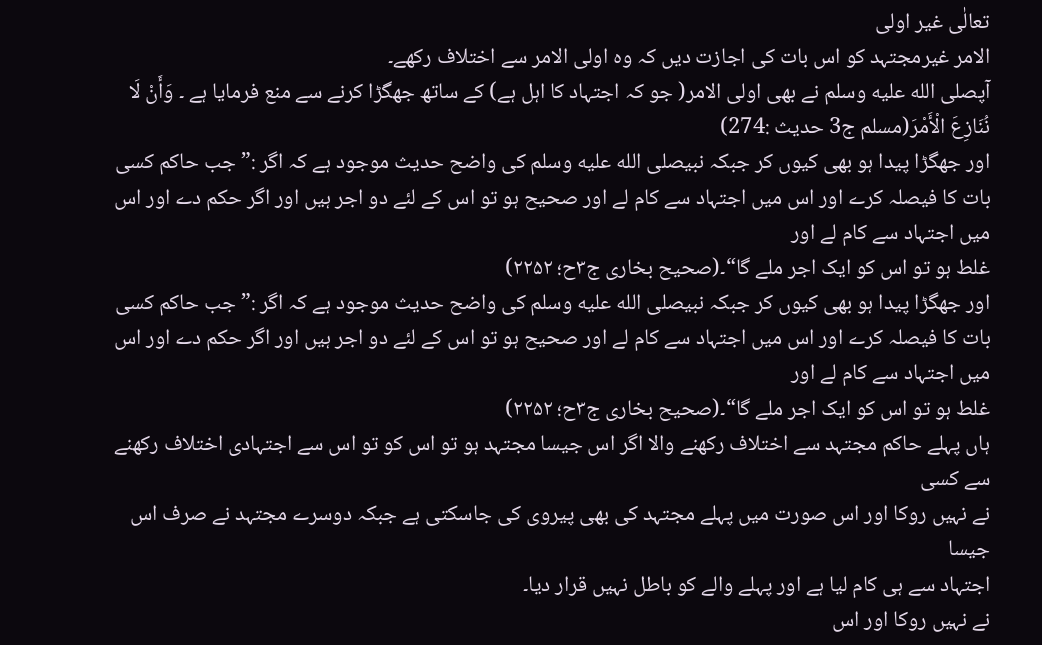تعالٰی غیر اولی
الامر غیرمجتہد کو اس بات کی اجازت دیں کہ وہ اولی الامر سے اختلاف رکھے۔
آپصلى الله عليه وسلم نے بھی اولی الامر( جو کہ اجتہاد کا اہل ہے) کے ساتھ جھگڑا کرنے سے منع فرمایا ہے ۔ وَأَنْ لَا نُنَازِعَ الْأَمْرَ(مسلم ج3 حدیث :274)
اور جھگڑا پیدا ہو بھی کیوں کر جبکہ نبیصلى الله عليه وسلم کی واضح حدیث موجود ہے کہ اگر :”جب حاکم کسی بات کا فیصلہ کرے اور اس میں اجتہاد سے کام لے اور صحیح ہو تو اس کے لئے دو اجر ہیں اور اگر حکم دے اور اس میں اجتہاد سے کام لے اور
غلط ہو تو اس کو ایک اجر ملے گا“۔(صحیح بخاری ج۳ح؛ ۲۲۵۲)
اور جھگڑا پیدا ہو بھی کیوں کر جبکہ نبیصلى الله عليه وسلم کی واضح حدیث موجود ہے کہ اگر :”جب حاکم کسی بات کا فیصلہ کرے اور اس میں اجتہاد سے کام لے اور صحیح ہو تو اس کے لئے دو اجر ہیں اور اگر حکم دے اور اس میں اجتہاد سے کام لے اور
غلط ہو تو اس کو ایک اجر ملے گا“۔(صحیح بخاری ج۳ح؛ ۲۲۵۲)
ہاں پہلے حاکم مجتہد سے اختلاف رکھنے والا اگر اس جیسا مجتہد ہو تو اس کو تو اس سے اجتہادی اختلاف رکھنے سے کسی
نے نہیں روکا اور اس صورت میں پہلے مجتہد کی بھی پیروی کی جاسکتی ہے جبکہ دوسرے مجتہد نے صرف اس جیسا
اجتہاد سے ہی کام لیا ہے اور پہلے والے کو باطل نہیں قرار دیا۔
نے نہیں روکا اور اس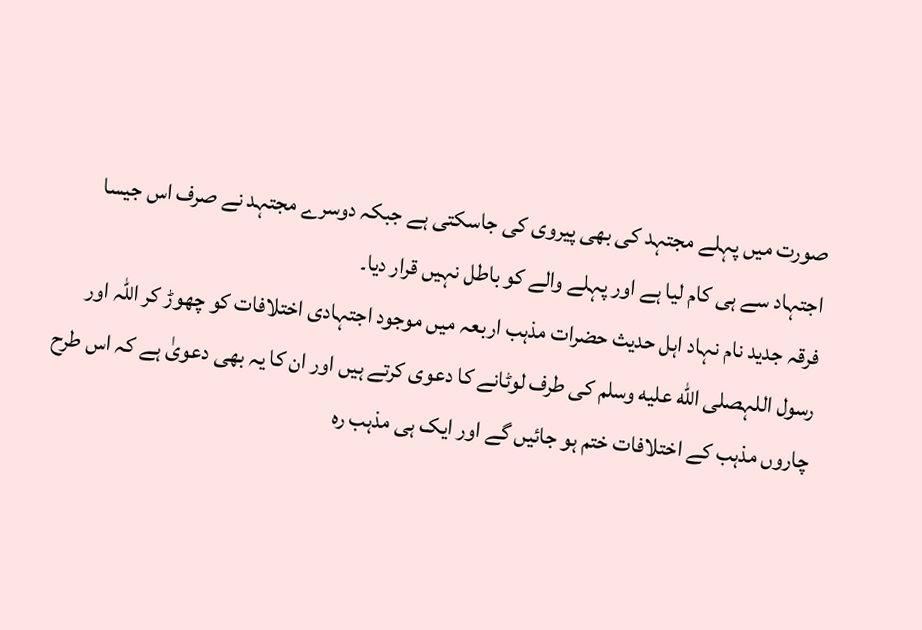صورت میں پہلے مجتہد کی بھی پیروی کی جاسکتی ہے جبکہ دوسرے مجتہد نے صرف اس جیسا
اجتہاد سے ہی کام لیا ہے اور پہلے والے کو باطل نہیں قرار دیا۔
فرقہ جدید نام نہاد اہل حدیث حضرات مذہب اربعہ میں موجود اجتہادی اختلافات کو چھوڑ کر اللہ اور رسول اللہصلى الله عليه وسلم کی طرف لوٹانے کا دعوی کرتے ہیں اور ان کا یہ بھی دعویٰ ہے کہ اس طرح چاروں مذہب کے اختلافات ختم ہو جائیں گے اور ایک ہی مذہب رہ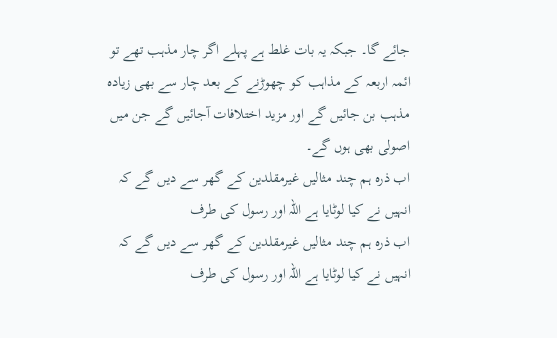جائے گا۔ جبکہ یہ بات غلط ہے پہلے اگر چار مذہب تھے تو ائمہ اربعہ کے مذاہب کو چھوڑنے کے بعد چار سے بھی زیادہ مذہب بن جائیں گے اور مزید اختلافات آجائیں گے جن میں اصولی بھی ہوں گے۔
اب ذرہ ہم چند مثالیں غیرمقلدین کے گھر سے دیں گے کہ انہیں نے کیا لوٹایا ہے اللہ اور رسول کی طرف
اب ذرہ ہم چند مثالیں غیرمقلدین کے گھر سے دیں گے کہ انہیں نے کیا لوٹایا ہے اللہ اور رسول کی طرف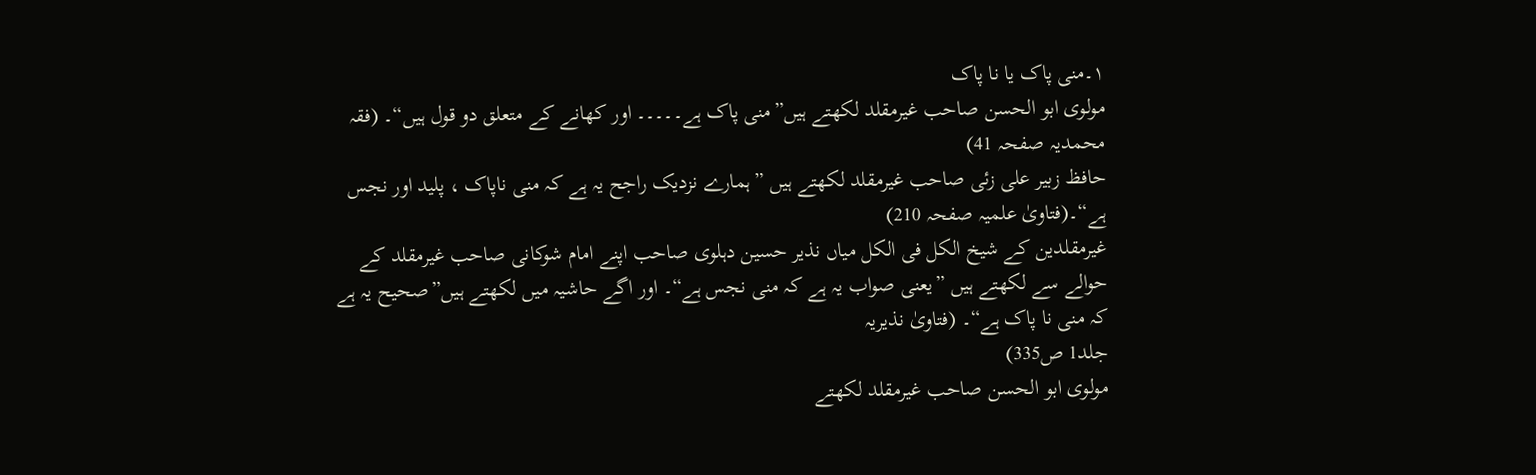۱۔منی پاک یا نا پاک
مولوی ابو الحسن صاحب غیرمقلد لکھتے ہیں”منی پاک ہے۔۔۔۔۔ اور کھانے کے متعلق دو قول ہیں“۔ (فقہ محمدیہ صفحہ 41)
حافظ زبیر علی زئی صاحب غیرمقلد لکھتے ہیں ”ہمارے نزدیک راجح یہ ہے کہ منی ناپاک ، پلید اور نجس ہے“۔(فتاویٰ علمیہ صفحہ 210)
غیرمقلدین کے شیخ الکل فی الکل میاں نذیر حسین دہلوی صاحب اپنے امام شوکانی صاحب غیرمقلد کے حوالے سے لکھتے ہیں ”یعنی صواب یہ ہے کہ منی نجس ہے“۔ اور اگے حاشیہ میں لکھتے ہیں”صحیح یہ ہے کہ منی نا پاک ہے“۔ (فتاویٰ نذیریہ
جلد1 ص335)
مولوی ابو الحسن صاحب غیرمقلد لکھتے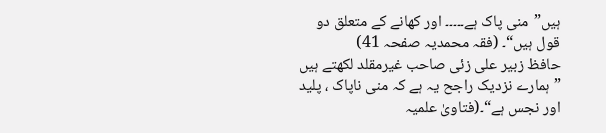ہیں”منی پاک ہے۔۔۔۔۔ اور کھانے کے متعلق دو قول ہیں“۔ (فقہ محمدیہ صفحہ 41)
حافظ زبیر علی زئی صاحب غیرمقلد لکھتے ہیں ”ہمارے نزدیک راجح یہ ہے کہ منی ناپاک ، پلید اور نجس ہے“۔(فتاویٰ علمیہ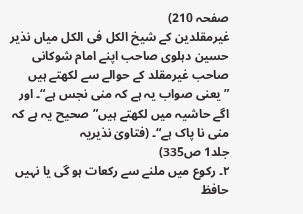صفحہ 210)
غیرمقلدین کے شیخ الکل فی الکل میاں نذیر حسین دہلوی صاحب اپنے امام شوکانی صاحب غیرمقلد کے حوالے سے لکھتے ہیں ”یعنی صواب یہ ہے کہ منی نجس ہے“۔ اور اگے حاشیہ میں لکھتے ہیں”صحیح یہ ہے کہ منی نا پاک ہے“۔ (فتاویٰ نذیریہ
جلد1 ص335)
۲۔ رکوع میں ملنے سے رکعات ہو گی یا نہیں
حافظ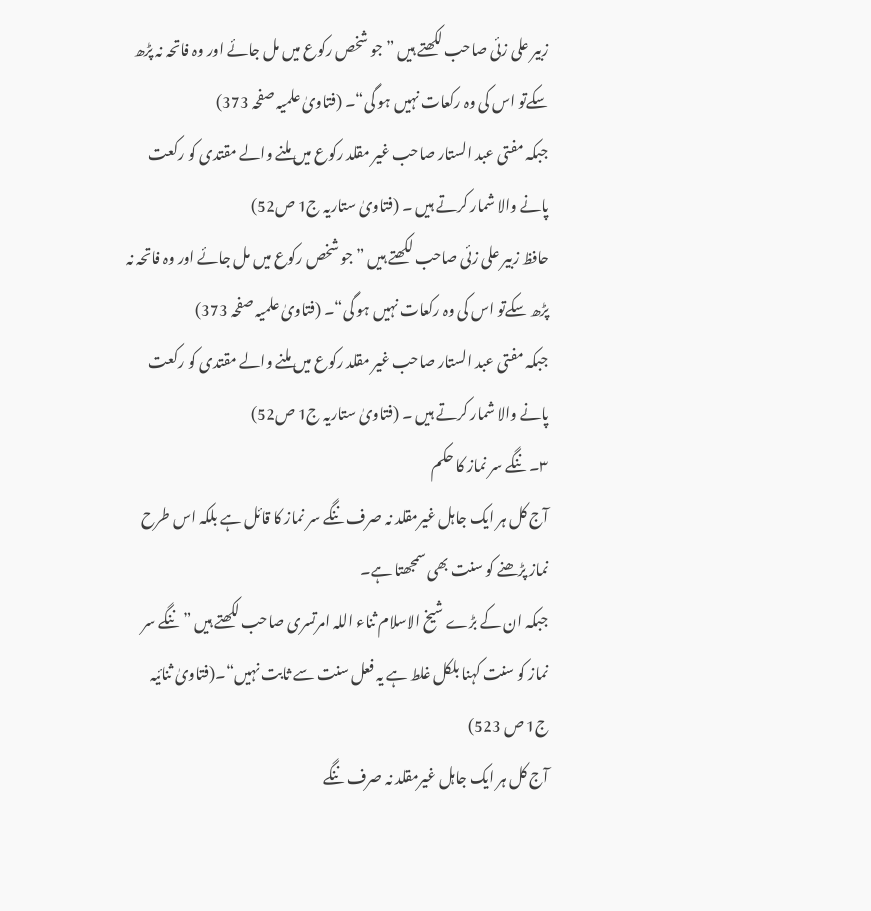زبیر علی زئی صاحب لکھتے ہیں ”جو شخص رکوع میں مل جائے اور وہ فاتحہ نہ پڑھ سکےتو اس کی وہ رکعات نہیں ہو گی“۔ (فتاویٰ علمیہ صفحہ 373)
جبکہ مفتی عبد الستار صاحب غیر مقلد رکوع میں ملنے والے مقتدی کو رکعت پانے والا شمار کرتے ہیں ۔ (فتاویٰ ستاریہ ج1 ص52)
حافظ زبیر علی زئی صاحب لکھتے ہیں ”جو شخص رکوع میں مل جائے اور وہ فاتحہ نہ پڑھ سکےتو اس کی وہ رکعات نہیں ہو گی“۔ (فتاویٰ علمیہ صفحہ 373)
جبکہ مفتی عبد الستار صاحب غیر مقلد رکوع میں ملنے والے مقتدی کو رکعت پانے والا شمار کرتے ہیں ۔ (فتاویٰ ستاریہ ج1 ص52)
۳۔ ننگے سر نماز کا حکم
آج کل ہر ایک جاہل غیرمقلد نہ صرف ننگے سر نماز کا قائل ہے بلکہ اس طرح نماز پڑھنے کو سنت بھی سمجھتا ہے۔
جبکہ ان کے بڑے شیخ الاسلام ثناء اللہ امرتسری صاحب لکھتے ہیں ” ننگے سر نماز کو سنت کہنا بلکل غلط ہے یہ فعل سنت سے ثابت نہیں“۔(فتاویٰ ثنائیہ ج1 ص 523)
آج کل ہر ایک جاہل غیرمقلد نہ صرف ننگے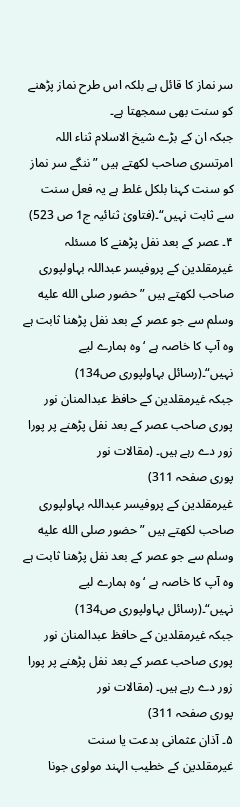سر نماز کا قائل ہے بلکہ اس طرح نماز پڑھنے کو سنت بھی سمجھتا ہے۔
جبکہ ان کے بڑے شیخ الاسلام ثناء اللہ امرتسری صاحب لکھتے ہیں ” ننگے سر نماز کو سنت کہنا بلکل غلط ہے یہ فعل سنت سے ثابت نہیں“۔(فتاویٰ ثنائیہ ج1 ص 523)
۴۔ عصر کے بعد نفل پڑھنے کا مسئلہ
غیرمقلدین کے پروفیسر عبداللہ بہاولپوری صاحب لکھتے ہیں ”حضور صلى الله عليه وسلم سے جو عصر کے بعد نفل پڑھنا ثابت ہے وہ آپ کا خاصہ ہے ‘ وہ ہمارے لیے نہیں“۔(رسائل بہاولپوری ص134)
جبکہ غیرمقلدین کے حافظ عبدالمنان نور پوری صاحب عصر کے بعد نفل پڑھنے پر پورا زور دے رہے ہیں۔ (مقالات نور
پوری صفحہ 311)
غیرمقلدین کے پروفیسر عبداللہ بہاولپوری صاحب لکھتے ہیں ”حضور صلى الله عليه وسلم سے جو عصر کے بعد نفل پڑھنا ثابت ہے وہ آپ کا خاصہ ہے ‘ وہ ہمارے لیے نہیں“۔(رسائل بہاولپوری ص134)
جبکہ غیرمقلدین کے حافظ عبدالمنان نور پوری صاحب عصر کے بعد نفل پڑھنے پر پورا زور دے رہے ہیں۔ (مقالات نور
پوری صفحہ 311)
۵۔ آذان عثمانی بدعت یا سنت
غیرمقلدین کے خطیب الہند مولوی جونا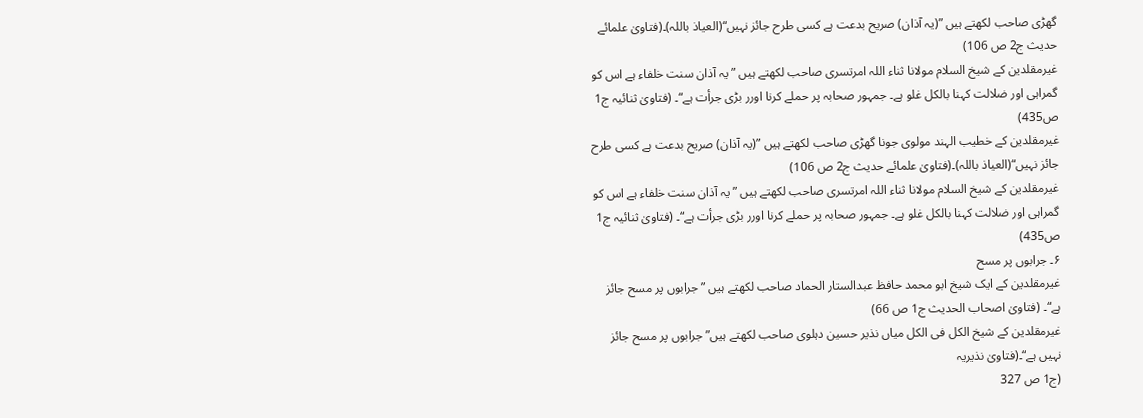گھڑی صاحب لکھتے ہیں ”(یہ آذان) صریح بدعت ہے کسی طرح جائز نہیں“(العیاذ باللہ)۔(فتاویٰ علمائے حدیث ج2 ص 106)
غیرمقلدین کے شیخ السلام مولانا ثناء اللہ امرتسری صاحب لکھتے ہیں ” یہ آذان سنت خلفاء ہے اس کو گمراہی اور ضلالت کہنا بالکل غلو ہے۔ جمہور صحابہ پر حملے کرنا اورر بڑی جرأت ہے“۔ (فتاویٰ ثنائیہ ج1 ص435)
غیرمقلدین کے خطیب الہند مولوی جونا گھڑی صاحب لکھتے ہیں ”(یہ آذان) صریح بدعت ہے کسی طرح جائز نہیں“(العیاذ باللہ)۔(فتاویٰ علمائے حدیث ج2 ص 106)
غیرمقلدین کے شیخ السلام مولانا ثناء اللہ امرتسری صاحب لکھتے ہیں ” یہ آذان سنت خلفاء ہے اس کو گمراہی اور ضلالت کہنا بالکل غلو ہے۔ جمہور صحابہ پر حملے کرنا اورر بڑی جرأت ہے“۔ (فتاویٰ ثنائیہ ج1 ص435)
۶۔ جرابوں پر مسح
غیرمقلدین کے ایک شیخ ابو محمد حافظ عبدالستار الحماد صاحب لکھتے ہیں ”جرابوں پر مسح جائز ہے“۔ (فتاویٰ اصحاب الحدیث ج1 ص 66)
غیرمقلدین کے شیخ الکل فی الکل میاں نذیر حسین دہلوی صاحب لکھتے ہیں”جرابوں پر مسح جائز نہیں ہے“۔(فتاویٰ نذیریہ
(ج1 ص 327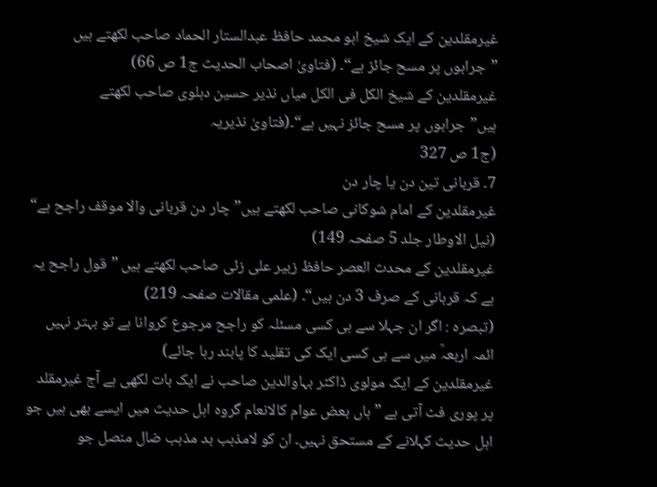غیرمقلدین کے ایک شیخ ابو محمد حافظ عبدالستار الحماد صاحب لکھتے ہیں ”جرابوں پر مسح جائز ہے“۔ (فتاویٰ اصحاب الحدیث ج1 ص 66)
غیرمقلدین کے شیخ الکل فی الکل میاں نذیر حسین دہلوی صاحب لکھتے ہیں”جرابوں پر مسح جائز نہیں ہے“۔(فتاویٰ نذیریہ
(ج1 ص 327
7۔ قربانی تین دن یا چار دن
غیرمقلدین کے امام شوکانی صاحب لکھتے ہیں”چار دن قربانی والا موقف راجح ہے“ (نیل الاوطار جلد 5 صفحہ 149)
غیرمقلدین کے محدث العصر حافظ زبیر علی زئی صاحب لکھتے ہیں ”قول راجح یہ ہے کہ قربانی کے صرف 3 دن ہیں“۔ (علمی مقالات صفحہ 219)
(تبصرہ : اگر ان جہلا سے ہی کسی مسئلہ کو راجح مرجوع کروانا ہے تو بہتر نہیں ائمہ اربعہؒ میں سے ہی کسی ایک کی تقلید کا پابند رہا جائے)
غیرمقلدین کے ایک مولوی ڈاکٹر بہاوالدین صاحب نے ایک بات لکھی ہے آج غیرمقلد پر پوری فٹ آتی ہے ” ہاں بعض عوام کالانعام گروہ اہل حدیث میں ایسے بھی ہیں جو اہل حدیث کہلانے کے مستحق نہیں۔ ان کو لامذہب بد مذہب ضال منصل جو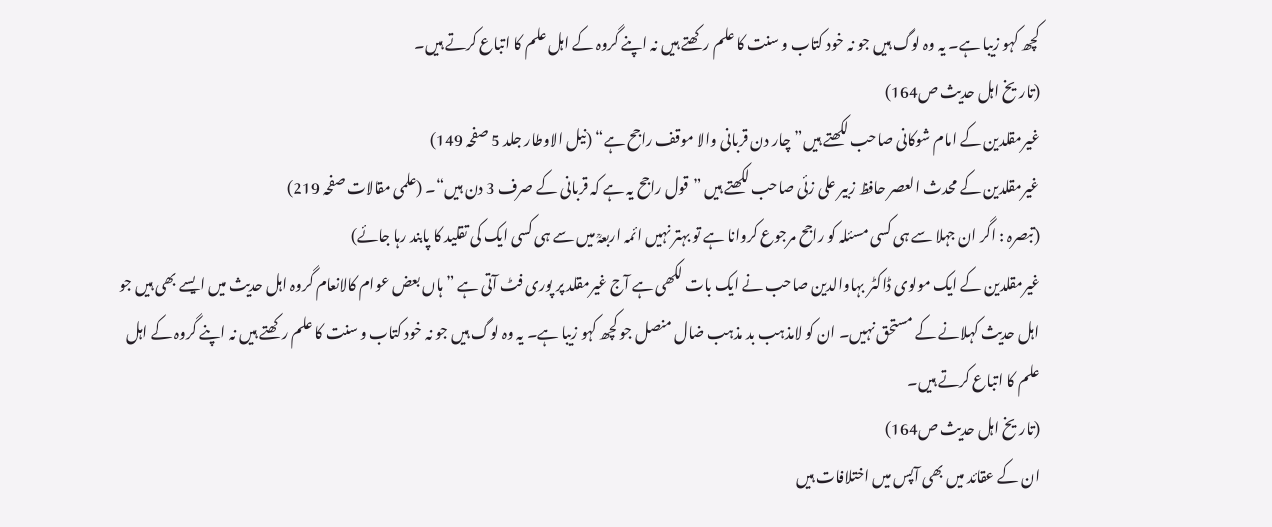کچھ کہو زیبا ہے۔ یہ وہ لوگ ہیں جو نہ خود کتاب و سنت کا علم رکھتے ہیں نہ اپنے گروہ کے اہل علم کا اتباع کرتے ہیں۔
(تاریخ اہل حدیث ص164)
غیرمقلدین کے امام شوکانی صاحب لکھتے ہیں”چار دن قربانی والا موقف راجح ہے“ (نیل الاوطار جلد 5 صفحہ 149)
غیرمقلدین کے محدث العصر حافظ زبیر علی زئی صاحب لکھتے ہیں ”قول راجح یہ ہے کہ قربانی کے صرف 3 دن ہیں“۔ (علمی مقالات صفحہ 219)
(تبصرہ : اگر ان جہلا سے ہی کسی مسئلہ کو راجح مرجوع کروانا ہے تو بہتر نہیں ائمہ اربعہؒ میں سے ہی کسی ایک کی تقلید کا پابند رہا جائے)
غیرمقلدین کے ایک مولوی ڈاکٹر بہاوالدین صاحب نے ایک بات لکھی ہے آج غیرمقلد پر پوری فٹ آتی ہے ” ہاں بعض عوام کالانعام گروہ اہل حدیث میں ایسے بھی ہیں جو اہل حدیث کہلانے کے مستحق نہیں۔ ان کو لامذہب بد مذہب ضال منصل جو کچھ کہو زیبا ہے۔ یہ وہ لوگ ہیں جو نہ خود کتاب و سنت کا علم رکھتے ہیں نہ اپنے گروہ کے اہل علم کا اتباع کرتے ہیں۔
(تاریخ اہل حدیث ص164)
ان کے عقائد میں بھی آپس میں اختلافات ہیں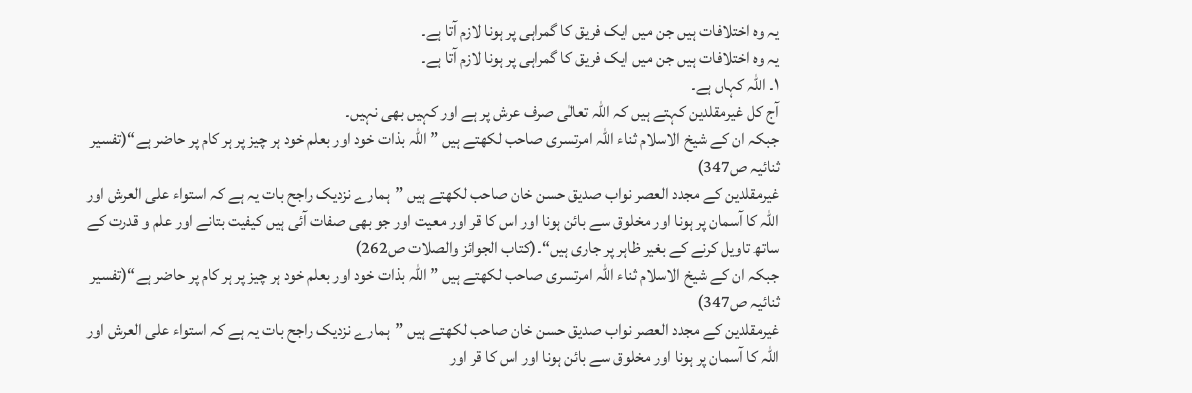یہ وہ اختلافات ہیں جن میں ایک فریق کا گمراہی پر ہونا لازم آتا ہے۔
یہ وہ اختلافات ہیں جن میں ایک فریق کا گمراہی پر ہونا لازم آتا ہے۔
۱۔ اللہ کہاں ہے۔
آج کل غیرمقلدین کہتے ہیں کہ اللہ تعالٰی صرف عرش پر ہے اور کہیں بھی نہیں۔
جبکہ ان کے شیخ الاسلام ثناء اللہ امرتسری صاحب لکھتے ہیں ” اللہ بذات خود اور بعلم خود ہر چیز پر ہر کام پر حاضر ہے“(تفسیر ثنائیہ ص347)
غیرمقلدین کے مجدد العصر نواب صدیق حسن خان صاحب لکھتے ہیں ”ہمارے نزدیک راجح بات یہ ہے کہ استواء علی العرش اور اللہ کا آسمان پر ہونا اور مخلوق سے بائن ہونا اور اس کا قر اور معیت اور جو بھی صفات آئی ہیں کیفیت بتانے اور علم و قدرت کے ساتھ تاویل کرنے کے بغیر ظاہر پر جاری ہیں“۔(کتاب الجوائز والصلات ص262)
جبکہ ان کے شیخ الاسلام ثناء اللہ امرتسری صاحب لکھتے ہیں ” اللہ بذات خود اور بعلم خود ہر چیز پر ہر کام پر حاضر ہے“(تفسیر ثنائیہ ص347)
غیرمقلدین کے مجدد العصر نواب صدیق حسن خان صاحب لکھتے ہیں ”ہمارے نزدیک راجح بات یہ ہے کہ استواء علی العرش اور اللہ کا آسمان پر ہونا اور مخلوق سے بائن ہونا اور اس کا قر اور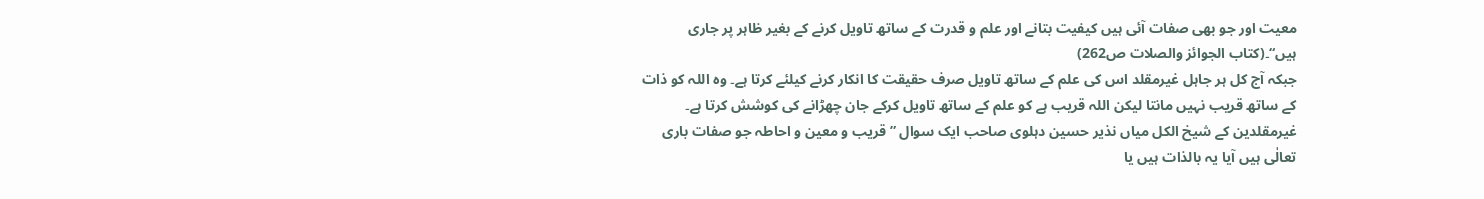معیت اور جو بھی صفات آئی ہیں کیفیت بتانے اور علم و قدرت کے ساتھ تاویل کرنے کے بغیر ظاہر پر جاری ہیں“۔(کتاب الجوائز والصلات ص262)
جبکہ آج کل ہر جاہل غیرمقلد اس کی علم کے ساتھ تاویل صرف حقیقت کا انکار کرنے کیلئے کرتا ہے۔ وہ اللہ کو ذات کے ساتھ قریب نہیں مانتا لیکن اللہ قریب ہے کو علم کے ساتھ تاویل کرکے جان چھڑانے کی کوشش کرتا ہے۔
غیرمقلدین کے شیخ الکل میاں نذیر حسین دہلوی صاحب ایک سوال ” قریب و معین و احاطہ جو صفات باری تعالٰی ہیں آیا یہ بالذات ہیں یا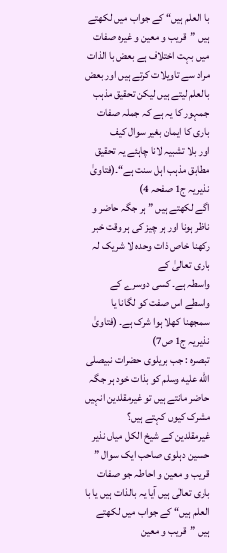با العلم ہیں“ کے جواب میں لکھتے ہیں ”قریب و معین و غیرہ صفات میں بہت اختلاف ہے بعض با الذات مراد سے تاویلات کرتے ہیں اور بعض بالعلم لیتے ہیں لیکن تحقیق مذہب جمہور کا یہ ہے کہ جملہ صفات باری کا ایمان بغیر سوال کیف
اور بلا تشبیہ لانا چاہئے یہ تحقیق مطابق مذہب اہل سنت ہے“۔(فتاویٰ نذیریہ ج1 صفحہ 4)
اگے لکھتے ہیں ” ہر جگہ حاضر و ناظر ہونا اور ہر چیز کی ہر وقت خبر رکھنا خاص ذات وحدہ لا شریک لہ باری تعالیٰ کے
واسطہ ہے۔ کسی دوسرے کے واسطے اس صفت کو لگانا یا سمجھنا کھلا ہوا شرک ہے۔ (فتاویٰ نذیریہ ج1 ص7)
تبصرہ : جب بریلوی حضرات نبیصلى الله عليه وسلم کو بذات خود ہر جگہ حاضر مانتے ہیں تو غیرمقلدین انہیں مشرک کیوں کہتے ہیں؟
غیرمقلدین کے شیخ الکل میاں نذیر حسین دہلوی صاحب ایک سوال ” قریب و معین و احاطہ جو صفات باری تعالٰی ہیں آیا یہ بالذات ہیں یا با العلم ہیں“ کے جواب میں لکھتے ہیں ”قریب و معین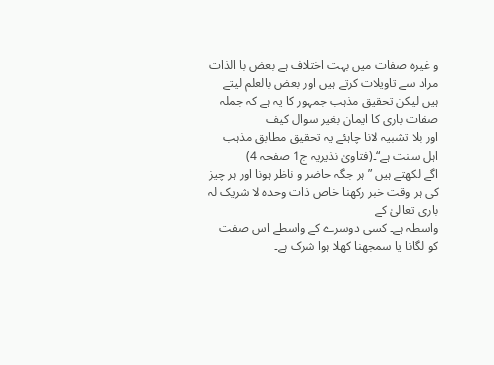و غیرہ صفات میں بہت اختلاف ہے بعض با الذات مراد سے تاویلات کرتے ہیں اور بعض بالعلم لیتے ہیں لیکن تحقیق مذہب جمہور کا یہ ہے کہ جملہ صفات باری کا ایمان بغیر سوال کیف
اور بلا تشبیہ لانا چاہئے یہ تحقیق مطابق مذہب اہل سنت ہے“۔(فتاویٰ نذیریہ ج1 صفحہ 4)
اگے لکھتے ہیں ” ہر جگہ حاضر و ناظر ہونا اور ہر چیز کی ہر وقت خبر رکھنا خاص ذات وحدہ لا شریک لہ باری تعالیٰ کے
واسطہ ہے۔ کسی دوسرے کے واسطے اس صفت کو لگانا یا سمجھنا کھلا ہوا شرک ہے۔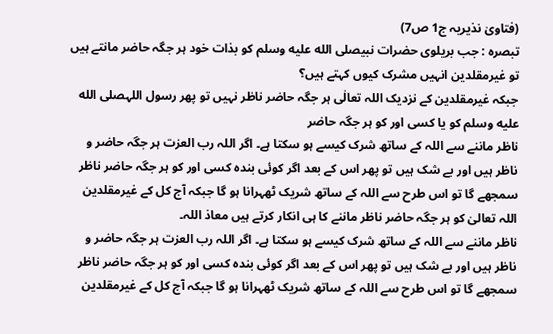(فتاویٰ نذیریہ ج1 ص7)
تبصرہ : جب بریلوی حضرات نبیصلى الله عليه وسلم کو بذات خود ہر جگہ حاضر مانتے ہیں تو غیرمقلدین انہیں مشرک کیوں کہتے ہیں؟
جبکہ غیرمقلدین کے نزدیک اللہ تعالٰی ہر جگہ حاضر ناظر نہیں تو پھر رسول اللہصلى الله عليه وسلم کو یا کسی اور کو ہر جگہ حاضر
ناظر ماننے سے اللہ کے ساتھ شرک کیسے ہو سکتا ہے۔ اگر اللہ رب العزت ہر جگہ حاضر و ناظر ہیں اور بے شک ہیں تو پھر اس کے بعد اگر کوئی بندہ کسی اور کو ہر جگہ حاضر ناظر سمجھے گا تو اس طرح سے اللہ کے ساتھ شریک ٹھہرانا ہو گا جبکہ آج کل کے غیرمقلدین اللہ تعالیٰ کو ہر جگہ حاضر ناظر ماننے کا ہی انکار کرتے ہیں معاذ اللہ۔
ناظر ماننے سے اللہ کے ساتھ شرک کیسے ہو سکتا ہے۔ اگر اللہ رب العزت ہر جگہ حاضر و ناظر ہیں اور بے شک ہیں تو پھر اس کے بعد اگر کوئی بندہ کسی اور کو ہر جگہ حاضر ناظر سمجھے گا تو اس طرح سے اللہ کے ساتھ شریک ٹھہرانا ہو گا جبکہ آج کل کے غیرمقلدین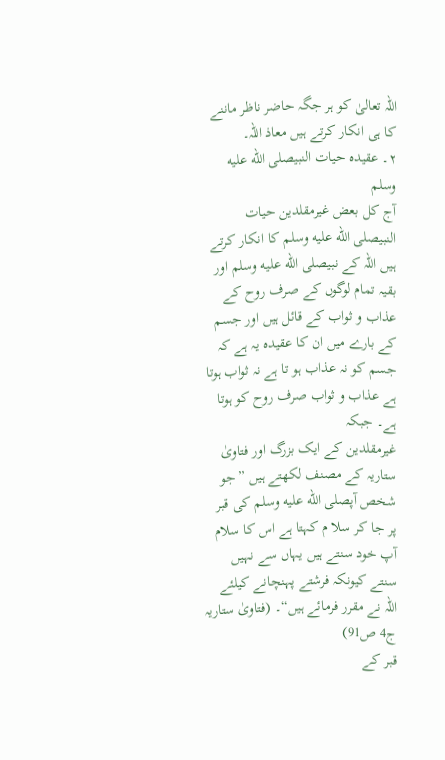اللہ تعالیٰ کو ہر جگہ حاضر ناظر ماننے کا ہی انکار کرتے ہیں معاذ اللہ۔
۲۔ عقیدہ حیات النبیصلى الله عليه وسلم
آج کل بعض غیرمقلدین حیات النبیصلى الله عليه وسلم کا انکار کرتے ہیں اللہ کے نبیصلى الله عليه وسلم اور بقیہ تمام لوگوں کے صرف روح کے عذاب و ثواب کے قائل ہیں اور جسم کے بارے میں ان کا عقیدہ یہ ہے کہ جسم کو نہ عذاب ہو تا ہے نہ ثواب ہوتا ہے عذاب و ثواب صرف روح کو ہوتا ہے۔ جبکہ
غیرمقلدین کے ایک بزرگ اور فتاویٰ ستاریہ کے مصنف لکھتے ہیں ”جو شخص آپصلى الله عليه وسلم کی قبر پر جا کر سلا م کہتا ہے اس کا سلام آپ خود سنتے ہیں یہاں سے نہیں سنتے کیونکہ فرشتے پہنچانے کیلئے اللہ نے مقرر فرمائے ہیں“۔ (فتاویٰ ستاریہ ج4 ص91)
قبر کے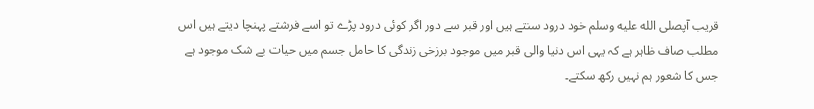قریب آپصلى الله عليه وسلم خود درود سنتے ہیں اور قبر سے دور اگر کوئی درود پڑے تو اسے فرشتے پہنچا دیتے ہیں اس مطلب صاف ظاہر ہے کہ یہی اس دنیا والی قبر میں موجود برزخی زندگی کا حامل جسم میں حیات بے شک موجود ہے جس کا شعور ہم نہیں رکھ سکتے۔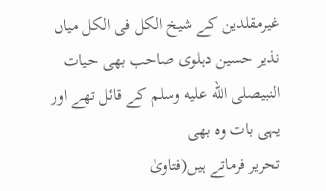غیرمقلدین کے شیخ الکل فی الکل میاں نذیر حسین دہلوی صاحب بھی حیات النبیصلى الله عليه وسلم کے قائل تھے اور یہی بات وہ بھی
تحریر فرماتے ہیں(فتاویٰ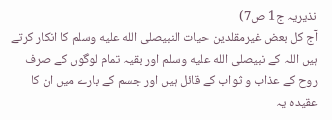نذیریہ ج1 ص7)
آج کل بعض غیرمقلدین حیات النبیصلى الله عليه وسلم کا انکار کرتے ہیں اللہ کے نبیصلى الله عليه وسلم اور بقیہ تمام لوگوں کے صرف روح کے عذاب و ثواب کے قائل ہیں اور جسم کے بارے میں ان کا عقیدہ یہ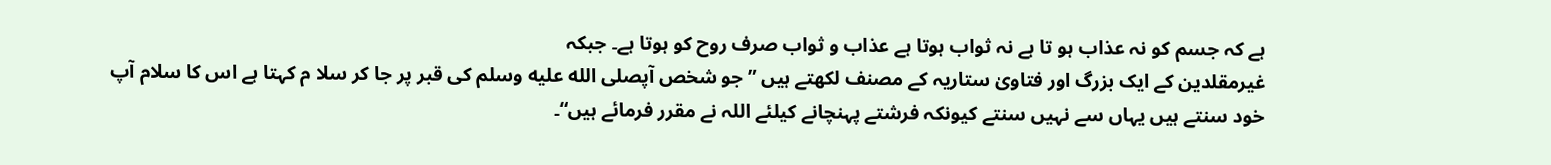ہے کہ جسم کو نہ عذاب ہو تا ہے نہ ثواب ہوتا ہے عذاب و ثواب صرف روح کو ہوتا ہے۔ جبکہ
غیرمقلدین کے ایک بزرگ اور فتاویٰ ستاریہ کے مصنف لکھتے ہیں ”جو شخص آپصلى الله عليه وسلم کی قبر پر جا کر سلا م کہتا ہے اس کا سلام آپ خود سنتے ہیں یہاں سے نہیں سنتے کیونکہ فرشتے پہنچانے کیلئے اللہ نے مقرر فرمائے ہیں“۔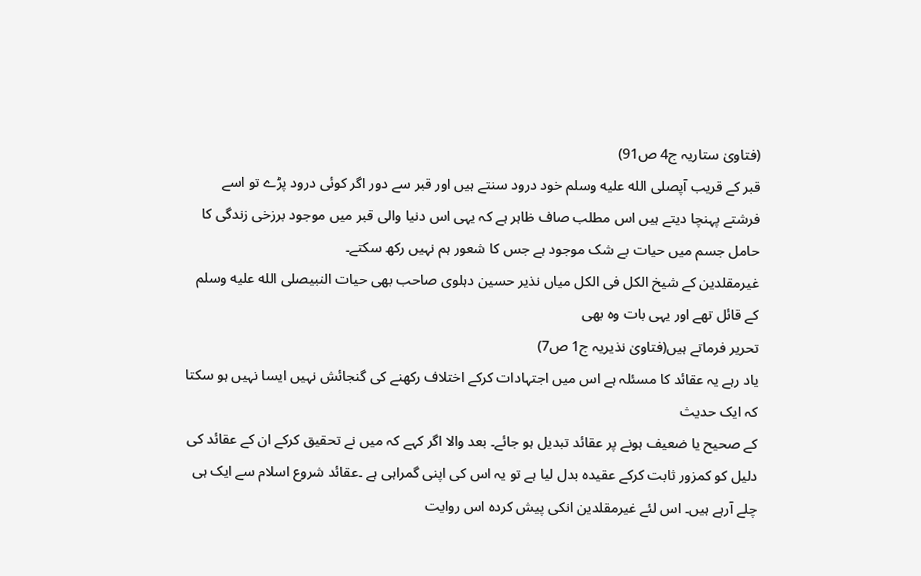(فتاویٰ ستاریہ ج4 ص91)
قبر کے قریب آپصلى الله عليه وسلم خود درود سنتے ہیں اور قبر سے دور اگر کوئی درود پڑے تو اسے فرشتے پہنچا دیتے ہیں اس مطلب صاف ظاہر ہے کہ یہی اس دنیا والی قبر میں موجود برزخی زندگی کا حامل جسم میں حیات بے شک موجود ہے جس کا شعور ہم نہیں رکھ سکتے۔
غیرمقلدین کے شیخ الکل فی الکل میاں نذیر حسین دہلوی صاحب بھی حیات النبیصلى الله عليه وسلم کے قائل تھے اور یہی بات وہ بھی
تحریر فرماتے ہیں(فتاویٰ نذیریہ ج1 ص7)
یاد رہے یہ عقائد کا مسئلہ ہے اس میں اجتہادات کرکے اختلاف رکھنے کی گنجائش نہیں ایسا نہیں ہو سکتا کہ ایک حدیث
کے صحیح یا ضعیف ہونے پر عقائد تبدیل ہو جائے۔ بعد والا اگر کہے کہ میں نے تحقیق کرکے ان کے عقائد کی دلیل کو کمزور ثابت کرکے عقیدہ بدل لیا ہے تو یہ اس کی اپنی گمراہی ہے ۔عقائد شروع اسلام سے ایک ہی چلے آرہے ہیں۔ اس لئے غیرمقلدین انکی پیش کردہ اس روایت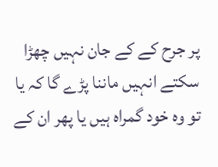پر جرح کے کے جان نہیں چھڑا سکتے انہیں ماننا پڑے گا کہ یا تو وہ خود گمراہ ہیں یا پھر ان کے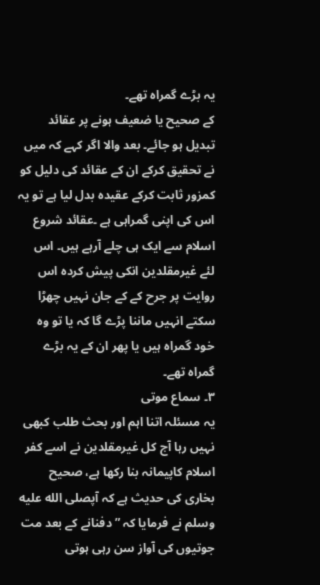یہ بڑے گمراہ تھے۔
کے صحیح یا ضعیف ہونے پر عقائد تبدیل ہو جائے۔ بعد والا اگر کہے کہ میں نے تحقیق کرکے ان کے عقائد کی دلیل کو کمزور ثابت کرکے عقیدہ بدل لیا ہے تو یہ اس کی اپنی گمراہی ہے ۔عقائد شروع اسلام سے ایک ہی چلے آرہے ہیں۔ اس لئے غیرمقلدین انکی پیش کردہ اس روایت پر جرح کے کے جان نہیں چھڑا سکتے انہیں ماننا پڑے گا کہ یا تو وہ خود گمراہ ہیں یا پھر ان کے یہ بڑے گمراہ تھے۔
۳۔ سماع موتی
یہ مسئلہ اتنا اہم اور بحث طلب کبھی نہیں رہا آج کل غیرمقلدین نے اسے کفر اسلام کاپیمانہ بنا رکھا ہے، صحیح بخاری کی حدیث ہے کہ آپصلى الله عليه وسلم نے فرمایا کہ ”دفنانے کے بعد مت جوتیوں کی آواز سن رہی ہوتی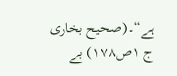ہے“۔(صحیح بخاری ج ۱ص۱۷۸) بے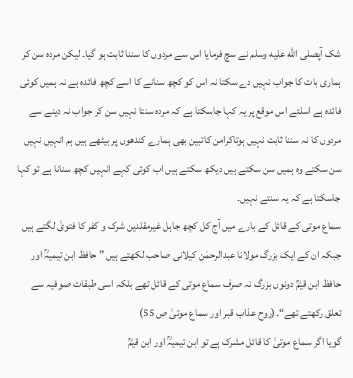شک آپصلى الله عليه وسلم نے سچ فرمایا اس سے مردوں کا سننا ثابت ہو گیا۔ لیکن مردہ سن کر ہماری بات کا جواب نہیں دے سکتا نہ اس کو کچھ سنانے کا اسے کچھ فائدہ ہے نہ ہمیں کوئی فائدہ ہے اسلئے اس موقع پر یہ کہا جاسکتا ہے کہ مردہ سنتا نہیں سن کر جواب نہ دینے سے مردوں کا نہ سننا ثابت نہیں ہوتاکرامن کاتبین بھی ہمارے کندھوں پر بیٹھے ہیں ہم انہیں نہیں سن سکتے وہ ہمیں سن سکتے ہیں دیکھ سکتے ہیں اب کوئی کہے انہیں کچھ سنانا ہے تو کہا جاسکتا ہے کہ یہ سنتے نہیں۔
سماع موتی کے قائل کے بارے میں آج کل کچھ جاہل غیرمقلدین شرک و کفر کا فتویٰ لگتے ہیں
جبکہ ان کے ایک بزرگ مولانا عبدالرحمٰن کیلانی صاحب لکھتے ہیں ” حافظ ابن تیمیہؒ اور حافظ ابن قیمؒ دونوں بزرگ نہ صرف سماع موتی کے قائل تھے بلکہ اسی طبقات صوفیہ سے تعلق رکھتے تھے“۔(روح عذاب قبر اور سماع موتیٰ ص 55)
گویا اگر سماع موتیٰ کا قائل مشرک ہے تو ابن تیمیہؒ اور ابن قیمؒ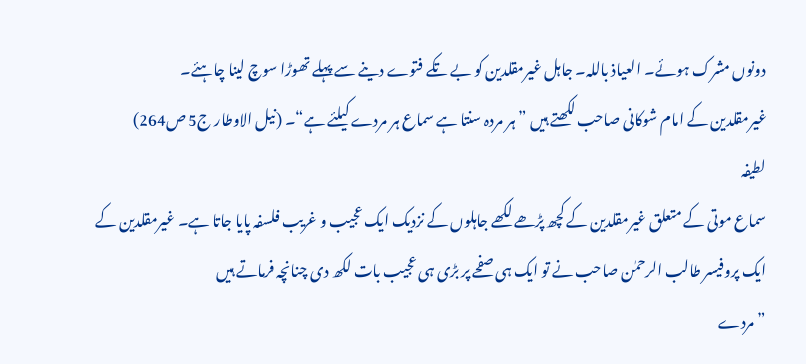دونوں مشرک ہوئے۔ العیاذ باللہ۔ جاہل غیرمقلدین کو بے تکے فتوے دینے سے پہلے تھوڑا سوچ لینا چاہئے۔
غیرمقلدین کے امام شوکانی صاحب لکھتے ہیں ” ہر مردہ سنتا ہے سماع ہر مردے کیلئے ہے“۔ (نیل الاوطار ج5 ص264)
لطیفہ
سماع موتی کے متعلق غیرمقلدین کے کچھ پڑھے لکھے جاہلوں کے نزدیک ایک عجیب و غریب فلسفہ پایا جاتا ہے۔ غیرمقلدین کے ایک پروفیسر طالب الرحمٰن صاحب نے تو ایک ہی صفحے پر بڑی ہی عجیب بات لکھ دی چنانچہ فرماتے ہیں
”مردے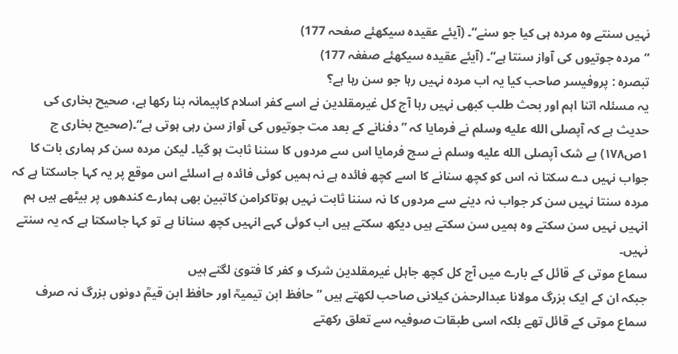نہیں سنتے وہ مردہ ہی کیا جو سنے“۔ (آیئے عقیدہ سیکھئے صفحہ 177)
”مردہ جوتیوں کی آواز سنتا ہے“۔ (آیئے عقیدہ سیکھئے صفغہ 177)
تبصرہ : پروفیسر صاحب کیا یہ اب مردہ نہیں رہا جو سن رہا ہے؟
یہ مسئلہ اتنا اہم اور بحث طلب کبھی نہیں رہا آج کل غیرمقلدین نے اسے کفر اسلام کاپیمانہ بنا رکھا ہے، صحیح بخاری کی حدیث ہے کہ آپصلى الله عليه وسلم نے فرمایا کہ ”دفنانے کے بعد مت جوتیوں کی آواز سن رہی ہوتی ہے“۔(صحیح بخاری ج ۱ص۱۷۸) بے شک آپصلى الله عليه وسلم نے سچ فرمایا اس سے مردوں کا سننا ثابت ہو گیا۔ لیکن مردہ سن کر ہماری بات کا جواب نہیں دے سکتا نہ اس کو کچھ سنانے کا اسے کچھ فائدہ ہے نہ ہمیں کوئی فائدہ ہے اسلئے اس موقع پر یہ کہا جاسکتا ہے کہ مردہ سنتا نہیں سن کر جواب نہ دینے سے مردوں کا نہ سننا ثابت نہیں ہوتاکرامن کاتبین بھی ہمارے کندھوں پر بیٹھے ہیں ہم انہیں نہیں سن سکتے وہ ہمیں سن سکتے ہیں دیکھ سکتے ہیں اب کوئی کہے انہیں کچھ سنانا ہے تو کہا جاسکتا ہے کہ یہ سنتے نہیں۔
سماع موتی کے قائل کے بارے میں آج کل کچھ جاہل غیرمقلدین شرک و کفر کا فتویٰ لگتے ہیں
جبکہ ان کے ایک بزرگ مولانا عبدالرحمٰن کیلانی صاحب لکھتے ہیں ” حافظ ابن تیمیہؒ اور حافظ ابن قیمؒ دونوں بزرگ نہ صرف سماع موتی کے قائل تھے بلکہ اسی طبقات صوفیہ سے تعلق رکھتے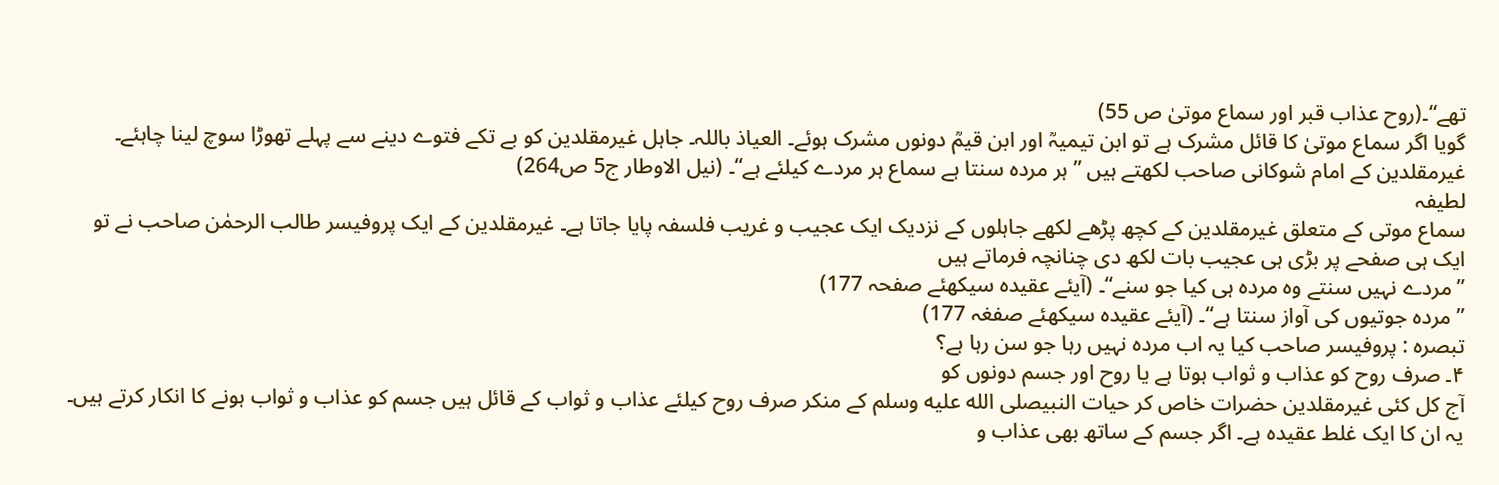تھے“۔(روح عذاب قبر اور سماع موتیٰ ص 55)
گویا اگر سماع موتیٰ کا قائل مشرک ہے تو ابن تیمیہؒ اور ابن قیمؒ دونوں مشرک ہوئے۔ العیاذ باللہ۔ جاہل غیرمقلدین کو بے تکے فتوے دینے سے پہلے تھوڑا سوچ لینا چاہئے۔
غیرمقلدین کے امام شوکانی صاحب لکھتے ہیں ” ہر مردہ سنتا ہے سماع ہر مردے کیلئے ہے“۔ (نیل الاوطار ج5 ص264)
لطیفہ
سماع موتی کے متعلق غیرمقلدین کے کچھ پڑھے لکھے جاہلوں کے نزدیک ایک عجیب و غریب فلسفہ پایا جاتا ہے۔ غیرمقلدین کے ایک پروفیسر طالب الرحمٰن صاحب نے تو ایک ہی صفحے پر بڑی ہی عجیب بات لکھ دی چنانچہ فرماتے ہیں
”مردے نہیں سنتے وہ مردہ ہی کیا جو سنے“۔ (آیئے عقیدہ سیکھئے صفحہ 177)
”مردہ جوتیوں کی آواز سنتا ہے“۔ (آیئے عقیدہ سیکھئے صفغہ 177)
تبصرہ : پروفیسر صاحب کیا یہ اب مردہ نہیں رہا جو سن رہا ہے؟
۴۔ صرف روح کو عذاب و ثواب ہوتا ہے یا روح اور جسم دونوں کو
آج کل کئی غیرمقلدین حضرات خاص کر حیات النبیصلى الله عليه وسلم کے منکر صرف روح کیلئے عذاب و ثواب کے قائل ہیں جسم کو عذاب و ثواب ہونے کا انکار کرتے ہیں۔ یہ ان کا ایک غلط عقیدہ ہے۔ اگر جسم کے ساتھ بھی عذاب و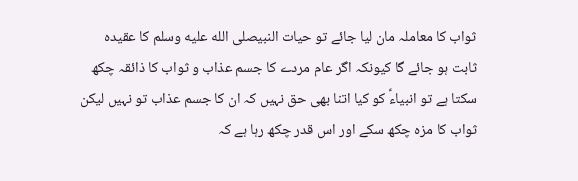ثواب کا معاملہ مان لیا جائے تو حیات النبیصلى الله عليه وسلم کا عقیدہ ثابت ہو جائے گا کیونکہ اگر عام مردے کا جسم عذاب و ثواب کا ذائقہ چکھ سکتا ہے تو انبیاءؑ کو کیا اتنا بھی حق نہیں کہ ان کا جسم عذاب تو نہیں لیکن ثواب کا مزہ چکھ سکے اور اس قدر چکھ رہا ہے کہ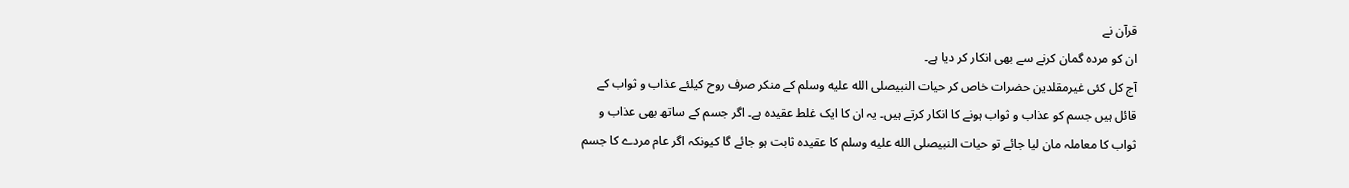قرآن نے
ان کو مردہ گمان کرنے سے بھی انکار کر دیا ہے۔
آج کل کئی غیرمقلدین حضرات خاص کر حیات النبیصلى الله عليه وسلم کے منکر صرف روح کیلئے عذاب و ثواب کے قائل ہیں جسم کو عذاب و ثواب ہونے کا انکار کرتے ہیں۔ یہ ان کا ایک غلط عقیدہ ہے۔ اگر جسم کے ساتھ بھی عذاب و ثواب کا معاملہ مان لیا جائے تو حیات النبیصلى الله عليه وسلم کا عقیدہ ثابت ہو جائے گا کیونکہ اگر عام مردے کا جسم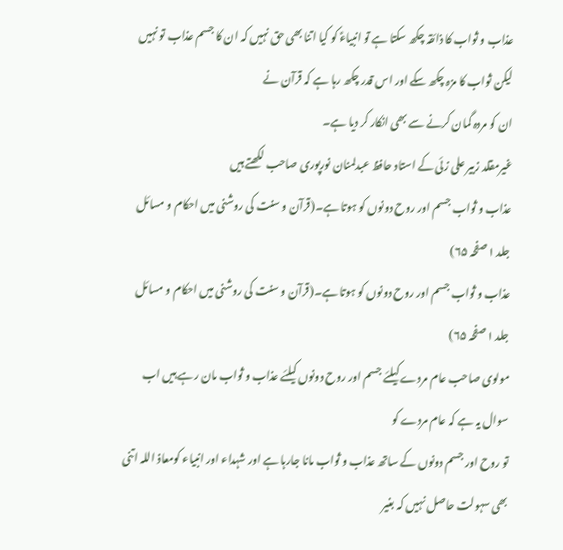عذاب و ثواب کا ذائقہ چکھ سکتا ہے تو انبیاءؑ کو کیا اتنا بھی حق نہیں کہ ان کا جسم عذاب تو نہیں لیکن ثواب کا مزہ چکھ سکے اور اس قدر چکھ رہا ہے کہ قرآن نے
ان کو مردہ گمان کرنے سے بھی انکار کر دیا ہے۔
غیرمقلد زبیر علی زئی کے استاد حافظ عبدلمنان نورپوری صاحب لکھتے ہیں
عذاب و ثواب جسم اور روح دونوں کو ہوتا ہے۔(قرآن و سنت کی روشنی میں احکام و مسائل جلد ۱صفحہ ۶۵)
عذاب و ثواب جسم اور روح دونوں کو ہوتا ہے۔(قرآن و سنت کی روشنی میں احکام و مسائل جلد ۱صفحہ ۶۵)
مولوی صاحب عام مردے کیلئے جسم اور روح دونوں کیلئے عذاب و ثواب مان رہے ہیں اب سوال یہ ہے کہ عام مردے کو
تو روح اور جسم دونوں کے ساتھ عذاب و ثواب مانا جارہا ہے اور شہداء اور انبیاء کومعاذ اللہ اتنی بھی سہولت حاصل نہیں کہ بغیر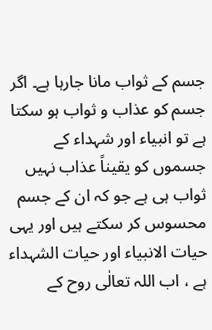جسم کے ثواب مانا جارہا ہے۔ اگر جسم کو عذاب و ثواب ہو سکتا ہے تو انبیاء اور شہداء کے جسموں کو یقیناً عذاب نہیں ثواب ہی ہے جو کہ ان کے جسم محسوس کر سکتے ہیں اور یہی حیات الانبیاء اور حیات الشہداء ہے ، اب اللہ تعالٰی روح کے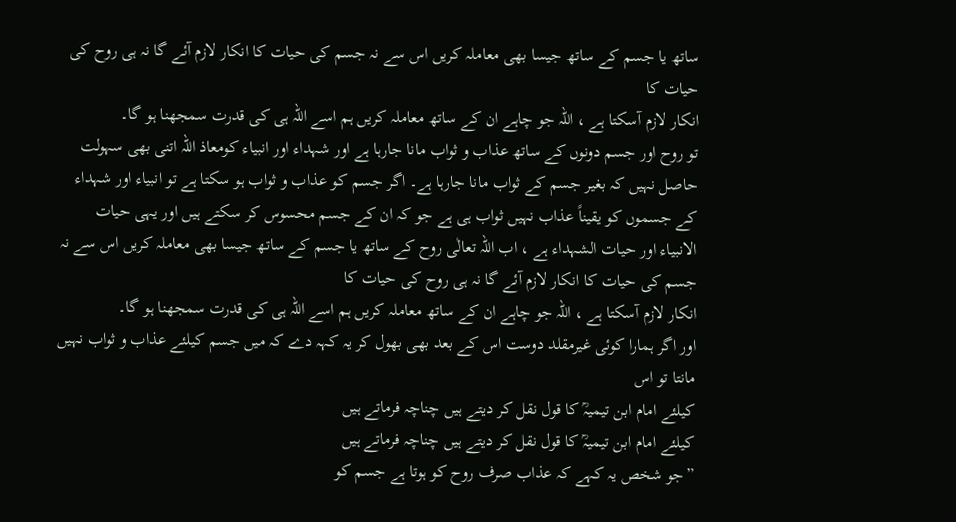ساتھ یا جسم کے ساتھ جیسا بھی معاملہ کریں اس سے نہ جسم کی حیات کا انکار لازم آئے گا نہ ہی روح کی حیات کا
انکار لازم آسکتا ہے ، اللہ جو چاہے ان کے ساتھ معاملہ کریں ہم اسے اللہ ہی کی قدرت سمجھنا ہو گا۔
تو روح اور جسم دونوں کے ساتھ عذاب و ثواب مانا جارہا ہے اور شہداء اور انبیاء کومعاذ اللہ اتنی بھی سہولت حاصل نہیں کہ بغیر جسم کے ثواب مانا جارہا ہے۔ اگر جسم کو عذاب و ثواب ہو سکتا ہے تو انبیاء اور شہداء کے جسموں کو یقیناً عذاب نہیں ثواب ہی ہے جو کہ ان کے جسم محسوس کر سکتے ہیں اور یہی حیات الانبیاء اور حیات الشہداء ہے ، اب اللہ تعالٰی روح کے ساتھ یا جسم کے ساتھ جیسا بھی معاملہ کریں اس سے نہ جسم کی حیات کا انکار لازم آئے گا نہ ہی روح کی حیات کا
انکار لازم آسکتا ہے ، اللہ جو چاہے ان کے ساتھ معاملہ کریں ہم اسے اللہ ہی کی قدرت سمجھنا ہو گا۔
اور اگر ہمارا کوئی غیرمقلد دوست اس کے بعد بھی بھول کر یہ کہہ دے کہ میں جسم کیلئے عذاب و ثواب نہیں مانتا تو اس
کیلئے امام ابن تیمیہؒ کا قول نقل کر دیتے ہیں چناچہ فرماتے ہیں
کیلئے امام ابن تیمیہؒ کا قول نقل کر دیتے ہیں چناچہ فرماتے ہیں
”جو شخص یہ کہے کہ عذاب صرف روح کو ہوتا ہے جسم کو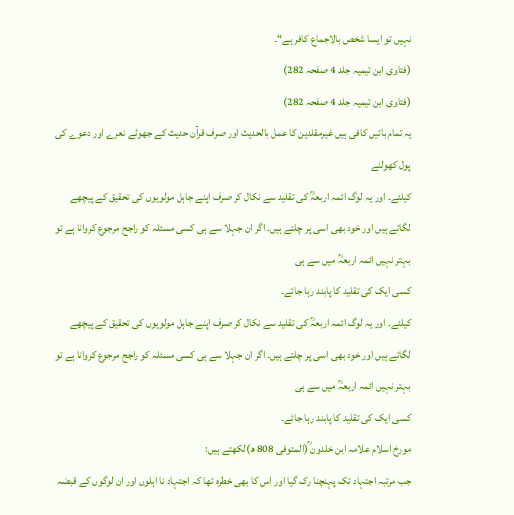نہیں تو ایسا شخص بالاجماع کافر ہے“۔
(فتاوی ابن تیمیہ جلد 4 صفحہ 282)
(فتاوی ابن تیمیہ جلد 4 صفحہ 282)
یہ تمام باتیں کافی ہیں غیرمقلدین کا عمل بالحدیث اور صرف قرآن حدیث کے جھوٹے نعرے اور دعوے کی پول کھولنے
کیلئے۔ اور یہ لوگ ائمہ اربعہؒ کی تقلید سے نکال کر صرف اپنے جاہل مولویوں کی تحقیق کے پیچھے لگاتے ہیں اور خود بھی اسی پر چلتے ہیں۔ اگر ان جہلا سے ہی کسی مسئلہ کو راجح مرجوع کروانا ہے تو بہتر نہیں ائمہ اربعہؒ میں سے ہی
کسی ایک کی تقلید کا پابند رہا جائے۔
کیلئے۔ اور یہ لوگ ائمہ اربعہؒ کی تقلید سے نکال کر صرف اپنے جاہل مولویوں کی تحقیق کے پیچھے لگاتے ہیں اور خود بھی اسی پر چلتے ہیں۔ اگر ان جہلا سے ہی کسی مسئلہ کو راجح مرجوع کروانا ہے تو بہتر نہیں ائمہ اربعہؒ میں سے ہی
کسی ایک کی تقلید کا پابند رہا جائے۔
مورخ اسلام علامہ ابن خلدون ؒ(المتوفی 808 ھ)لکھتے ہیں:
جب مرتبہ اجتہاد تک پہنچنا رک گیا اور اس کا بھی خطرہ تھا کہ اجتہاد نا اہلوں اور ان لوگوں کے قبضہ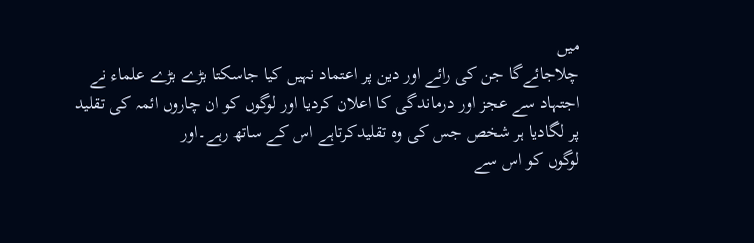میں
چلاجائےگا جن کی رائے اور دین پر اعتماد نہیں کیا جاسکتا بڑے بڑے علماء نے اجتہاد سے عجز اور درماندگی کا اعلان کردیا اور لوگوں کو ان چاروں ائمہ کی تقلید پر لگادیا ہر شخص جس کی وہ تقلیدکرتاہے اس کے ساتھ رہے۔اور
لوگوں کو اس سے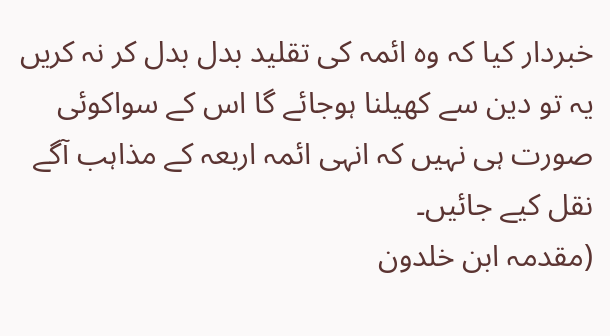خبردار کیا کہ وہ ائمہ کی تقلید بدل بدل کر نہ کریں یہ تو دین سے کھیلنا ہوجائے گا اس کے سواکوئی صورت ہی نہیں کہ انہی ائمہ اربعہ کے مذاہب آگے نقل کیے جائیں۔
(مقدمہ ابن خلدون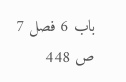باب 6 فصل 7 ص 448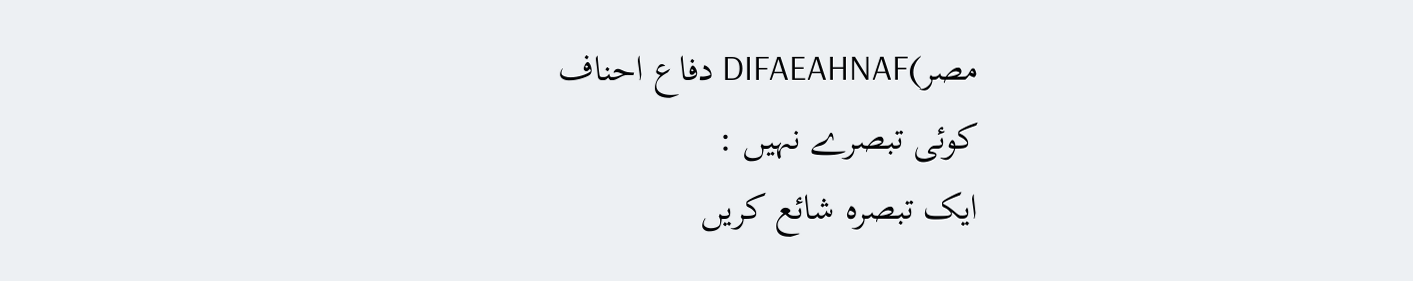مصر)DIFAEAHNAF دفاع احناف
کوئی تبصرے نہیں :
ایک تبصرہ شائع کریں